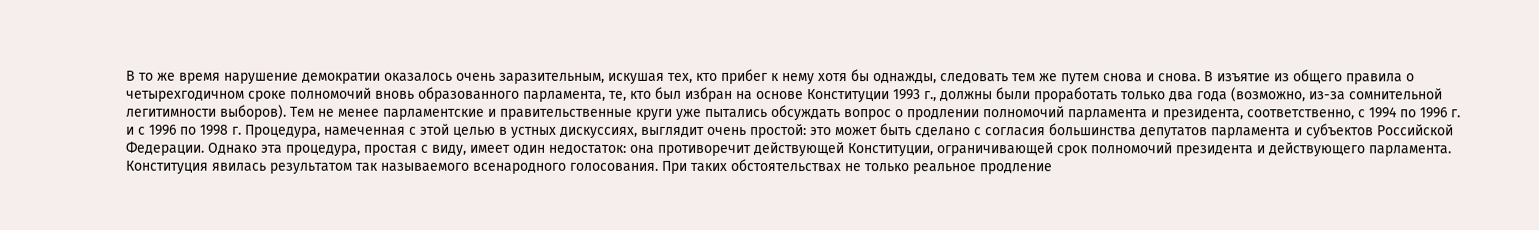В то же время нарушение демократии оказалось очень заразительным, искушая тех, кто прибег к нему хотя бы однажды, следовать тем же путем снова и снова. В изъятие из общего правила о четырехгодичном сроке полномочий вновь образованного парламента, те, кто был избран на основе Конституции 1993 г., должны были проработать только два года (возможно, из-за сомнительной легитимности выборов). Тем не менее парламентские и правительственные круги уже пытались обсуждать вопрос о продлении полномочий парламента и президента, соответственно, с 1994 по 1996 г. и с 1996 по 1998 г. Процедура, намеченная с этой целью в устных дискуссиях, выглядит очень простой: это может быть сделано с согласия большинства депутатов парламента и субъектов Российской Федерации. Однако эта процедура, простая с виду, имеет один недостаток: она противоречит действующей Конституции, ограничивающей срок полномочий президента и действующего парламента. Конституция явилась результатом так называемого всенародного голосования. При таких обстоятельствах не только реальное продление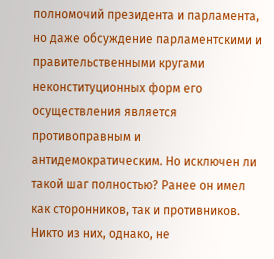полномочий президента и парламента, но даже обсуждение парламентскими и правительственными кругами неконституционных форм его осуществления является противоправным и антидемократическим. Но исключен ли такой шаг полностью? Ранее он имел как сторонников, так и противников. Никто из них, однако, не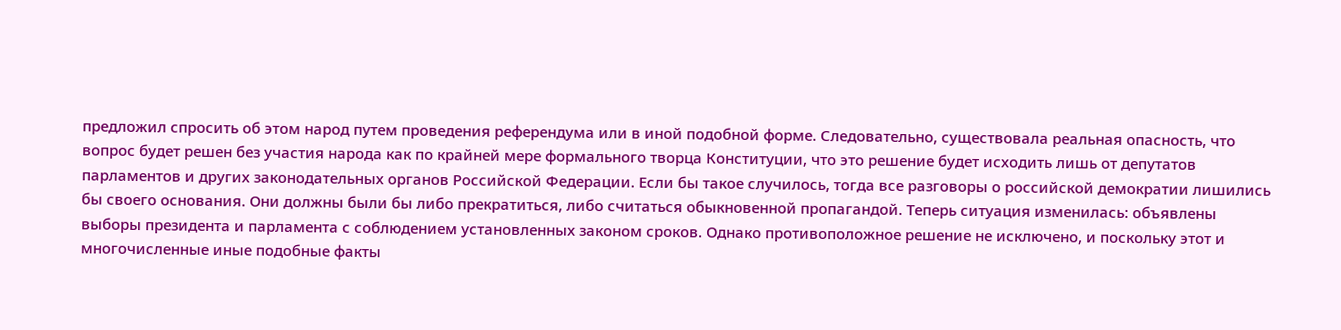предложил спросить об этом народ путем проведения референдума или в иной подобной форме. Следовательно, существовала реальная опасность, что вопрос будет решен без участия народа как по крайней мере формального творца Конституции, что это решение будет исходить лишь от депутатов парламентов и других законодательных органов Российской Федерации. Если бы такое случилось, тогда все разговоры о российской демократии лишились бы своего основания. Они должны были бы либо прекратиться, либо считаться обыкновенной пропагандой. Теперь ситуация изменилась: объявлены выборы президента и парламента с соблюдением установленных законом сроков. Однако противоположное решение не исключено, и поскольку этот и многочисленные иные подобные факты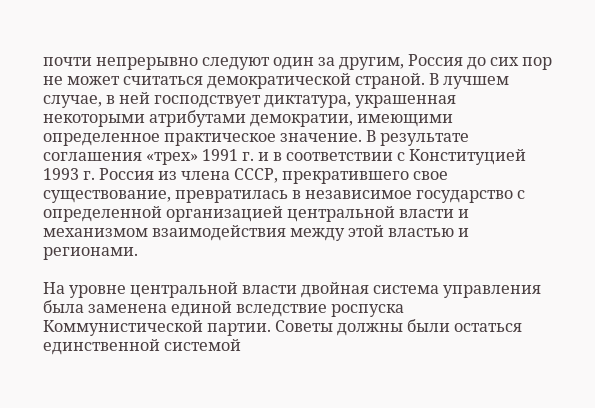почти непрерывно следуют один за другим, Россия до сих пор не может считаться демократической страной. В лучшем случае, в ней господствует диктатура, украшенная некоторыми атрибутами демократии, имеющими определенное практическое значение. В результате соглашения «трех» 1991 г. и в соответствии с Конституцией 1993 г. Россия из члена СССР, прекратившего свое существование, превратилась в независимое государство с определенной организацией центральной власти и механизмом взаимодействия между этой властью и регионами.

На уровне центральной власти двойная система управления была заменена единой вследствие роспуска Коммунистической партии. Советы должны были остаться единственной системой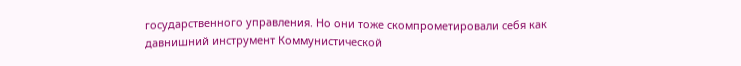государственного управления. Но они тоже скомпрометировали себя как давнишний инструмент Коммунистической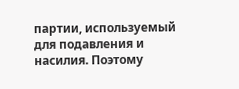партии, используемый для подавления и насилия. Поэтому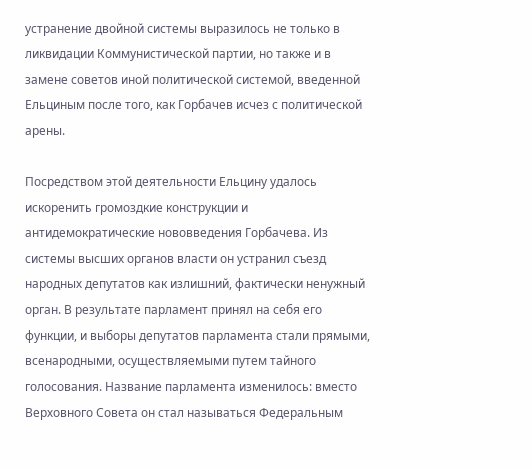устранение двойной системы выразилось не только в ликвидации Коммунистической партии, но также и в замене советов иной политической системой, введенной Ельциным после того, как Горбачев исчез с политической арены.

Посредством этой деятельности Ельцину удалось искоренить громоздкие конструкции и антидемократические нововведения Горбачева. Из системы высших органов власти он устранил съезд народных депутатов как излишний, фактически ненужный орган. В результате парламент принял на себя его функции, и выборы депутатов парламента стали прямыми, всенародными, осуществляемыми путем тайного голосования. Название парламента изменилось: вместо Верховного Совета он стал называться Федеральным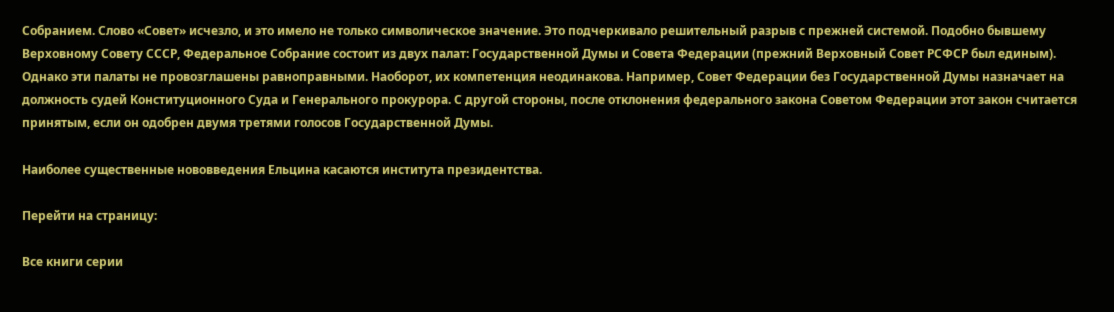Собранием. Слово «Совет» исчезло, и это имело не только символическое значение. Это подчеркивало решительный разрыв с прежней системой. Подобно бывшему Верховному Совету СССР, Федеральное Собрание состоит из двух палат: Государственной Думы и Совета Федерации (прежний Верховный Совет РСФСР был единым). Однако эти палаты не провозглашены равноправными. Наоборот, их компетенция неодинакова. Например, Совет Федерации без Государственной Думы назначает на должность судей Конституционного Суда и Генерального прокурора. С другой стороны, после отклонения федерального закона Советом Федерации этот закон считается принятым, если он одобрен двумя третями голосов Государственной Думы.

Наиболее существенные нововведения Ельцина касаются института президентства.

Перейти на страницу:

Все книги серии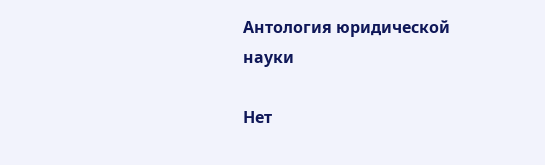Антология юридической науки

Нет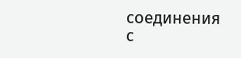соединения с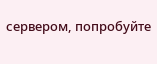сервером, попробуйте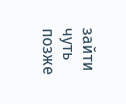зайти чуть позже